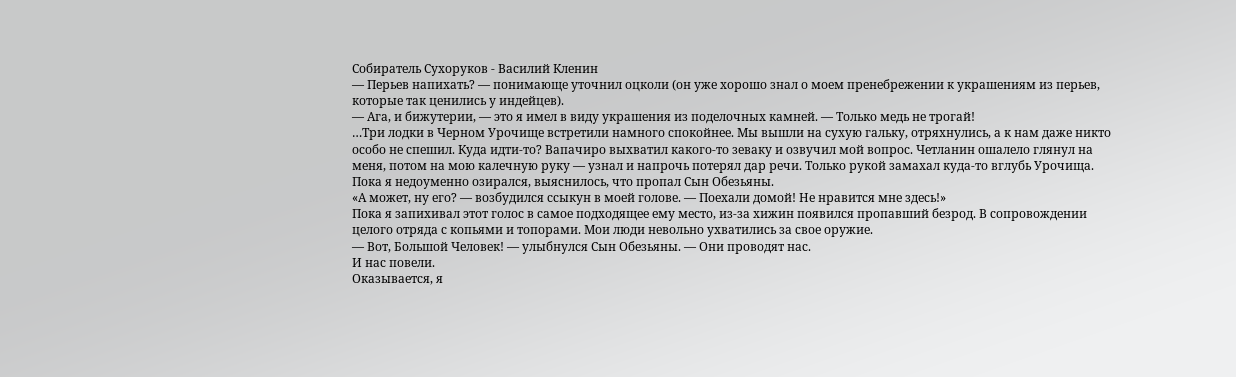Собиратель Сухоруков - Василий Кленин
— Перьев напихать? — понимающе уточнил оцколи (он уже хорошо знал о моем пренебрежении к украшениям из перьев, которые так ценились у индейцев).
— Ага, и бижутерии, — это я имел в виду украшения из поделочных камней. — Только медь не трогай!
…Три лодки в Черном Урочище встретили намного спокойнее. Мы вышли на сухую гальку, отряхнулись, а к нам даже никто особо не спешил. Куда идти-то? Вапачиро выхватил какого-то зеваку и озвучил мой вопрос. Четланин ошалело глянул на меня, потом на мою калечную руку — узнал и напрочь потерял дар речи. Только рукой замахал куда-то вглубь Урочища. Пока я недоуменно озирался, выяснилось, что пропал Сын Обезьяны.
«А может, ну его? — возбудился ссыкун в моей голове. — Поехали домой! Не нравится мне здесь!»
Пока я запихивал этот голос в самое подходящее ему место, из-за хижин появился пропавший безрод. В сопровождении целого отряда с копьями и топорами. Мои люди невольно ухватились за свое оружие.
— Вот, Большой Человек! — улыбнулся Сын Обезьяны. — Они проводят нас.
И нас повели.
Оказывается, я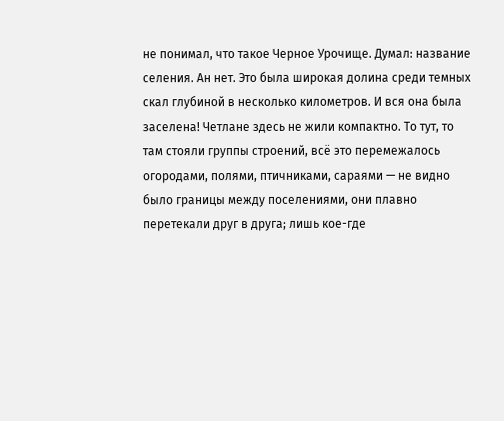не понимал, что такое Черное Урочище. Думал: название селения. Ан нет. Это была широкая долина среди темных скал глубиной в несколько километров. И вся она была заселена! Четлане здесь не жили компактно. То тут, то там стояли группы строений, всё это перемежалось огородами, полями, птичниками, сараями — не видно было границы между поселениями, они плавно перетекали друг в друга; лишь кое-где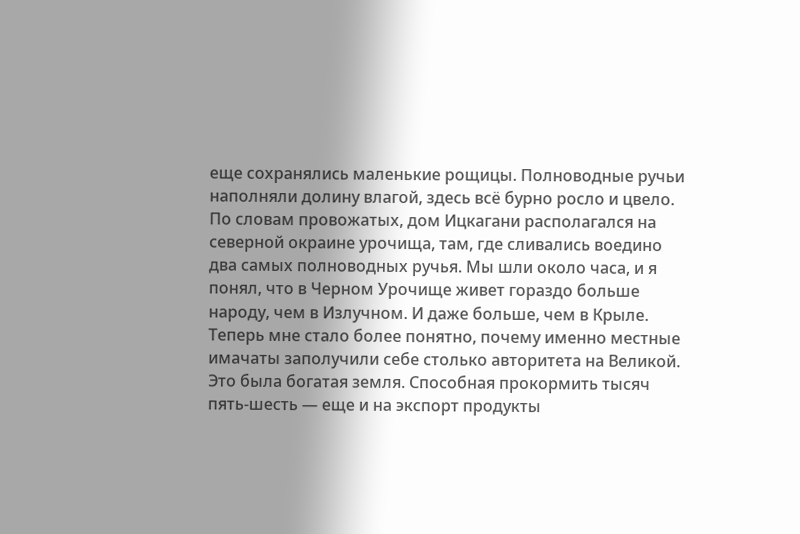еще сохранялись маленькие рощицы. Полноводные ручьи наполняли долину влагой, здесь всё бурно росло и цвело.
По словам провожатых, дом Ицкагани располагался на северной окраине урочища, там, где сливались воедино два самых полноводных ручья. Мы шли около часа, и я понял, что в Черном Урочище живет гораздо больше народу, чем в Излучном. И даже больше, чем в Крыле. Теперь мне стало более понятно, почему именно местные имачаты заполучили себе столько авторитета на Великой. Это была богатая земля. Способная прокормить тысяч пять-шесть — еще и на экспорт продукты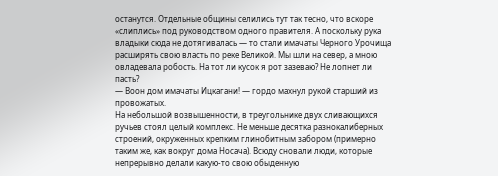останутся. Отдельные общины селились тут так тесно, что вскоре «слиплись» под руководством одного правителя. А поскольку рука владыки сюда не дотягивалась — то стали имачаты Черного Урочища расширять свою власть по реке Великой. Мы шли на север, а мною овладевала робость. На тот ли кусок я рот зазеваю? Не лопнет ли пасть?
— Воон дом имачаты Ицкагани! — гордо махнул рукой старший из провожатых.
На небольшой возвышенности, в треугольнике двух сливающихся ручьев стоял целый комплекс. Не меньше десятка разнокалиберных строений, окруженных крепким глинобитным забором (примерно таким же, как вокруг дома Носача). Всюду сновали люди, которые непрерывно делали какую-то свою обыденную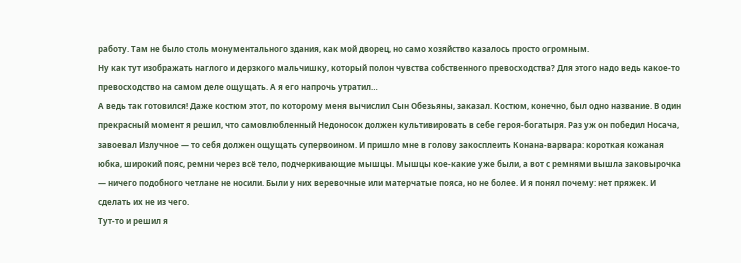работу. Там не было столь монументального здания, как мой дворец, но само хозяйство казалось просто огромным.
Ну как тут изображать наглого и дерзкого мальчишку, который полон чувства собственного превосходства? Для этого надо ведь какое-то превосходство на самом деле ощущать. А я его напрочь утратил…
А ведь так готовился! Даже костюм этот, по которому меня вычислил Сын Обезьяны, заказал. Костюм, конечно, был одно название. В один прекрасный момент я решил, что самовлюбленный Недоносок должен культивировать в себе героя-богатыря. Раз уж он победил Носача, завоевал Излучное — то себя должен ощущать супервоином. И пришло мне в голову закосплеить Конана-варвара: короткая кожаная юбка, широкий пояс, ремни через всё тело, подчеркивающие мышцы. Мышцы кое-какие уже были, а вот с ремнями вышла заковырочка — ничего подобного четлане не носили. Были у них веревочные или матерчатые пояса, но не более. И я понял почему: нет пряжек. И сделать их не из чего.
Тут-то и решил я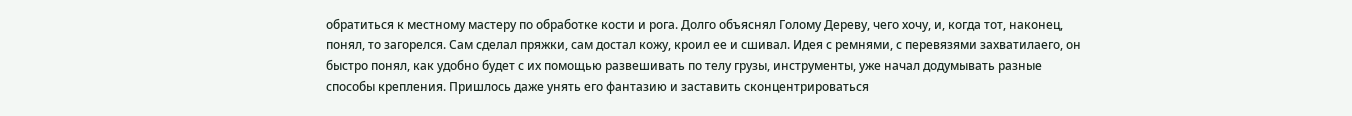обратиться к местному мастеру по обработке кости и рога. Долго объяснял Голому Дереву, чего хочу, и, когда тот, наконец, понял, то загорелся. Сам сделал пряжки, сам достал кожу, кроил ее и сшивал. Идея с ремнями, с перевязями захватилаего, он быстро понял, как удобно будет с их помощью развешивать по телу грузы, инструменты, уже начал додумывать разные способы крепления. Пришлось даже унять его фантазию и заставить сконцентрироваться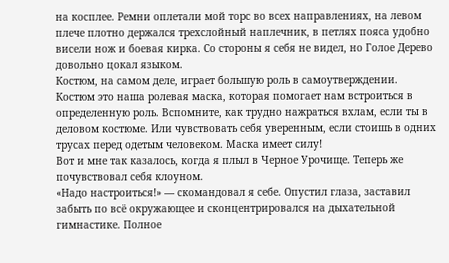на косплее. Ремни оплетали мой торс во всех направлениях, на левом плече плотно держался трехслойный наплечник, в петлях пояса удобно висели нож и боевая кирка. Со стороны я себя не видел, но Голое Дерево довольно цокал языком.
Костюм, на самом деле, играет большую роль в самоутверждении. Костюм это наша ролевая маска, которая помогает нам встроиться в определенную роль. Вспомните, как трудно нажраться вхлам, если ты в деловом костюме. Или чувствовать себя уверенным, если стоишь в одних трусах перед одетым человеком. Маска имеет силу!
Вот и мне так казалось, когда я плыл в Черное Урочище. Теперь же почувствовал себя клоуном.
«Надо настроиться!» — скомандовал я себе. Опустил глаза, заставил забыть по всё окружающее и сконцентрировался на дыхательной гимнастике. Полное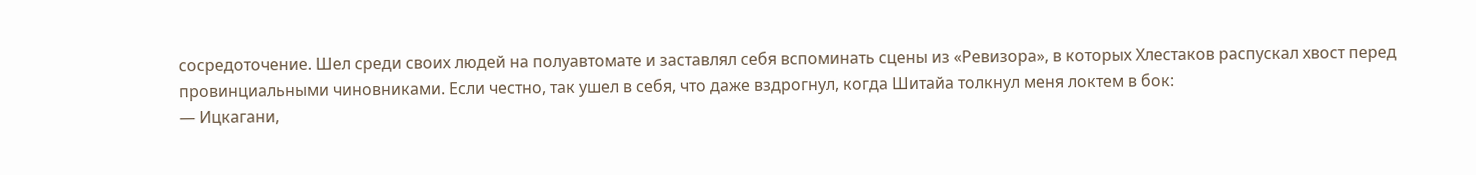сосредоточение. Шел среди своих людей на полуавтомате и заставлял себя вспоминать сцены из «Ревизора», в которых Хлестаков распускал хвост перед провинциальными чиновниками. Если честно, так ушел в себя, что даже вздрогнул, когда Шитайа толкнул меня локтем в бок:
— Ицкагани,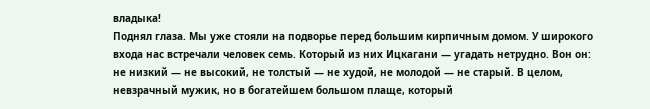владыка!
Поднял глаза. Мы уже стояли на подворье перед большим кирпичным домом. У широкого входа нас встречали человек семь. Который из них Ицкагани — угадать нетрудно. Вон он: не низкий — не высокий, не толстый — не худой, не молодой — не старый. В целом, невзрачный мужик, но в богатейшем большом плаще, который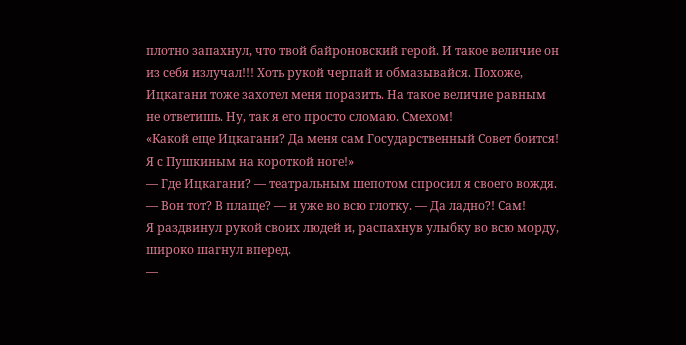плотно запахнул, что твой байроновский герой. И такое величие он из себя излучал!!! Хоть рукой черпай и обмазывайся. Похоже, Ицкагани тоже захотел меня поразить. На такое величие равным не ответишь. Ну, так я его просто сломаю. Смехом!
«Какой еще Ицкагани? Да меня сам Государственный Совет боится! Я с Пушкиным на короткой ноге!»
— Где Ицкагани? — театральным шепотом спросил я своего вождя. — Вон тот? В плаще? — и уже во всю глотку. — Да ладно?! Сам!
Я раздвинул рукой своих людей и, распахнув улыбку во всю морду, широко шагнул вперед.
—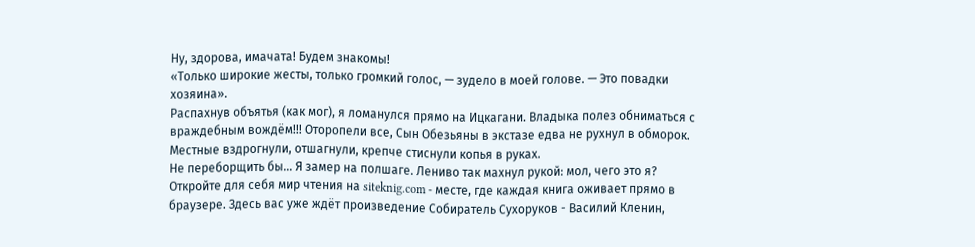Ну, здорова, имачата! Будем знакомы!
«Только широкие жесты, только громкий голос, — зудело в моей голове. — Это повадки хозяина».
Распахнув объятья (как мог), я ломанулся прямо на Ицкагани. Владыка полез обниматься с враждебным вождём!!! Оторопели все, Сын Обезьяны в экстазе едва не рухнул в обморок. Местные вздрогнули, отшагнули, крепче стиснули копья в руках.
Не переборщить бы… Я замер на полшаге. Лениво так махнул рукой: мол, чего это я?
Откройте для себя мир чтения на siteknig.com - месте, где каждая книга оживает прямо в браузере. Здесь вас уже ждёт произведение Собиратель Сухоруков - Василий Кленин,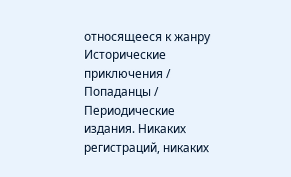относящееся к жанру Исторические приключения / Попаданцы / Периодические издания. Никаких регистраций, никаких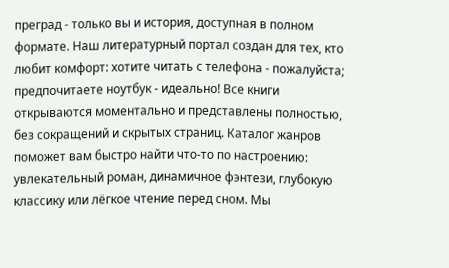преград - только вы и история, доступная в полном формате. Наш литературный портал создан для тех, кто любит комфорт: хотите читать с телефона - пожалуйста; предпочитаете ноутбук - идеально! Все книги открываются моментально и представлены полностью, без сокращений и скрытых страниц. Каталог жанров поможет вам быстро найти что-то по настроению: увлекательный роман, динамичное фэнтези, глубокую классику или лёгкое чтение перед сном. Мы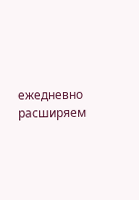ежедневно расширяем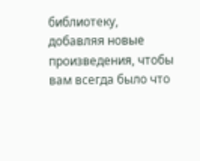библиотеку, добавляя новые произведения, чтобы вам всегда было что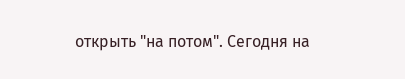открыть "на потом". Сегодня на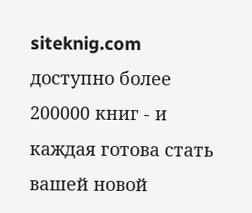siteknig.com доступно более 200000 книг - и каждая готова стать вашей новой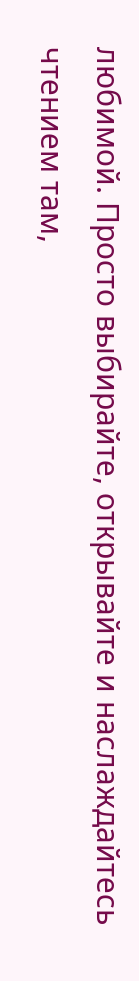любимой. Просто выбирайте, открывайте и наслаждайтесь чтением там,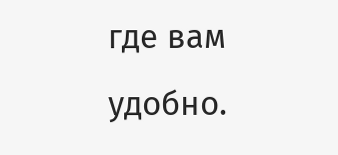где вам удобно.